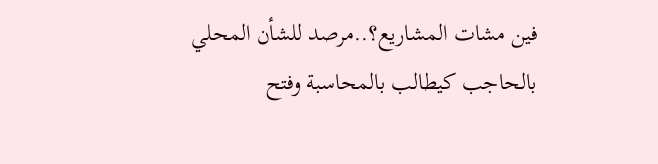فين مشات المشاريع؟..مرصد للشأن المحلي بالحاجب كيطالب بالمحاسبة وفتح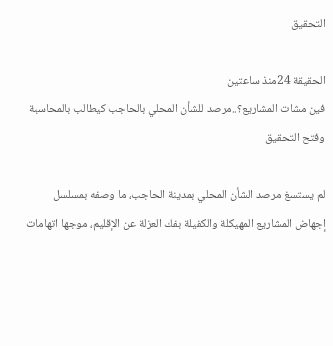التحقيق

الحقيقة 24منذ ساعتين
فين مشات المشاريع؟..مرصد للشأن المحلي بالحاجب كيطالب بالمحاسبة وفتح التحقيق

لم يستسغ مرصد الشأن المحلي بمدينة الحاجب، ما وصفه بمسلسل إجهاض المشاريع المهيكلة والكفيلة بفك العزلة عن الإقليم، موجها اتهامات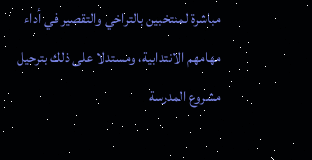مباشرة لمنتخبين بالتراخي والتقصير في أداء مهامهم الانتدابية، ومستدلا على ذلك بترحيل مشروع المدرسة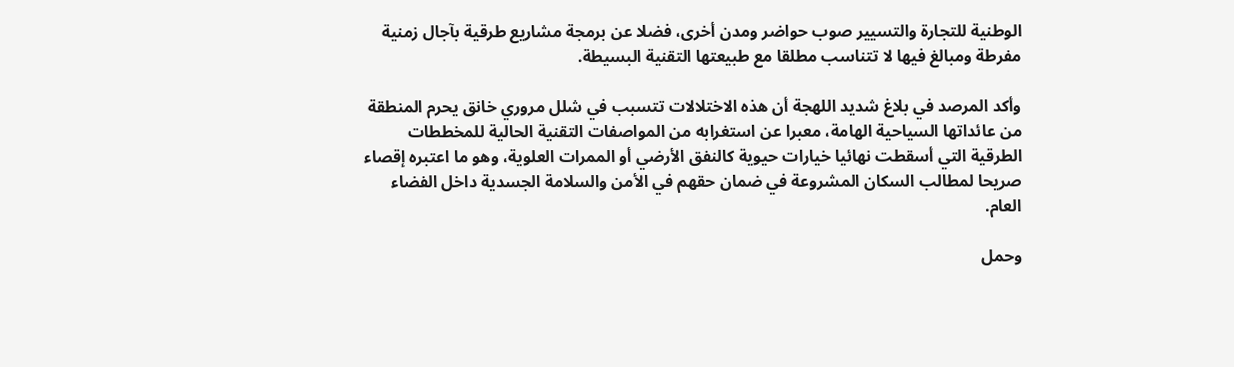الوطنية للتجارة والتسيير صوب حواضر ومدن أخرى، فضلا عن برمجة مشاريع طرقية بآجال زمنية مفرطة ومبالغ فيها لا تتناسب مطلقا مع طبيعتها التقنية البسيطة.

وأكد المرصد في بلاغ شديد اللهجة أن هذه الاختلالات تتسبب في شلل مروري خانق يحرم المنطقة من عائداتها السياحية الهامة، معبرا عن استغرابه من المواصفات التقنية الحالية للمخططات الطرقية التي أسقطت نهائيا خيارات حيوية كالنفق الأرضي أو الممرات العلوية، وهو ما اعتبره إقصاء صريحا لمطالب السكان المشروعة في ضمان حقهم في الأمن والسلامة الجسدية داخل الفضاء العام.

وحمل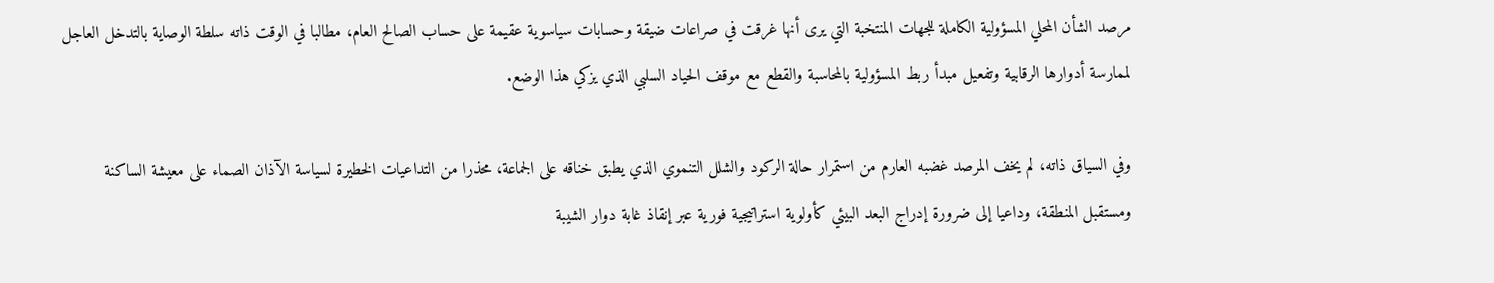مرصد الشأن المحلي المسؤولية الكاملة للجهات المنتخبة التي يرى أنها غرقت في صراعات ضيقة وحسابات سياسوية عقيمة على حساب الصالح العام، مطالبا في الوقت ذاته سلطة الوصاية بالتدخل العاجل لممارسة أدوارها الرقابية وتفعيل مبدأ ربط المسؤولية بالمحاسبة والقطع مع موقف الحياد السلبي الذي يزكي هذا الوضع.

وفي السياق ذاته، لم يخف المرصد غضبه العارم من استمرار حالة الركود والشلل التنموي الذي يطبق خناقه على الجماعة، محذرا من التداعيات الخطيرة لسياسة الآذان الصماء على معيشة الساكنة ومستقبل المنطقة، وداعيا إلى ضرورة إدراج البعد البيئي كأولوية استراتيجية فورية عبر إنقاذ غابة دوار الشيبة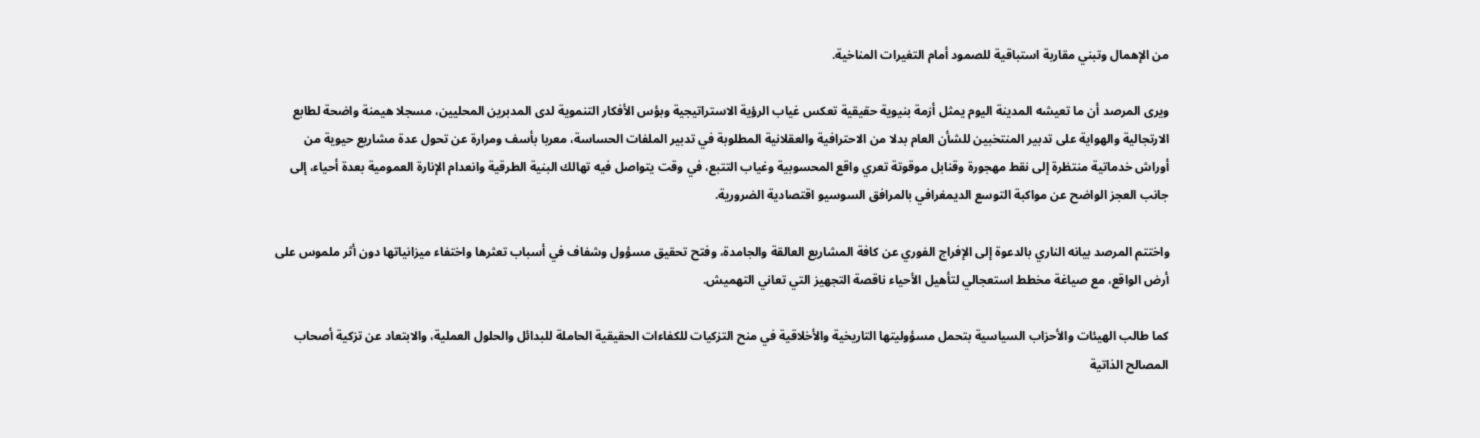من الإهمال وتبني مقاربة استباقية للصمود أمام التغيرات المناخية.

ويرى المرصد أن ما تعيشه المدينة اليوم يمثل أزمة بنيوية حقيقية تعكس غياب الرؤية الاستراتيجية وبؤس الأفكار التنموية لدى المدبرين المحليين، مسجلا هيمنة واضحة لطابع الارتجالية والهواية على تدبير المنتخبين للشأن العام بدلا من الاحترافية والعقلانية المطلوبة في تدبير الملفات الحساسة، معربا بأسف ومرارة عن تحول عدة مشاريع حيوية من أوراش خدماتية منتظرة إلى نقط مهجورة وقنابل موقوتة تعري واقع المحسوبية وغياب التتبع، في وقت يتواصل فيه تهالك البنية الطرقية وانعدام الإنارة العمومية بعدة أحياء، إلى جانب العجز الواضح عن مواكبة التوسع الديمغرافي بالمرافق السوسيو اقتصادية الضرورية.

واختتم المرصد بيانه الناري بالدعوة إلى الإفراج الفوري عن كافة المشاريع العالقة والجامدة، وفتح تحقيق مسؤول وشفاف في أسباب تعثرها واختفاء ميزانياتها دون أثر ملموس على أرض الواقع، مع صياغة مخطط استعجالي لتأهيل الأحياء ناقصة التجهيز التي تعاني التهميش.

كما طالب الهيئات والأحزاب السياسية بتحمل مسؤوليتها التاريخية والأخلاقية في منح التزكيات للكفاءات الحقيقية الحاملة للبدائل والحلول العملية، والابتعاد عن تزكية أصحاب المصالح الذاتية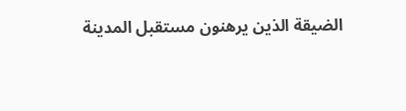الضيقة الذين يرهنون مستقبل المدينة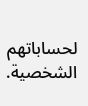لحساباتهم الشخصية.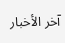آخر الأخبار